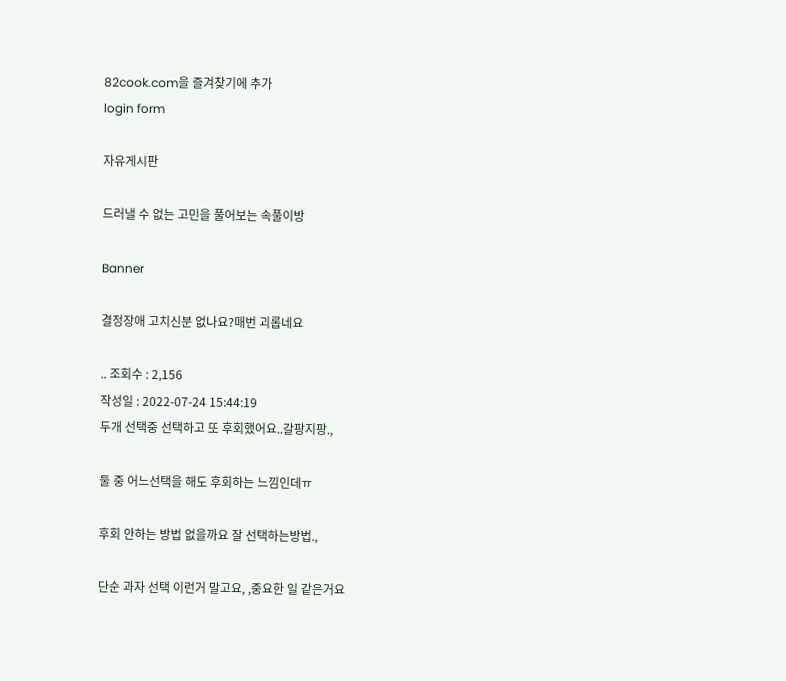82cook.com을 즐겨찾기에 추가
login form

자유게시판

드러낼 수 없는 고민을 풀어보는 속풀이방

Banner

결정장애 고치신분 없나요?매번 괴롭네요

.. 조회수 : 2,156
작성일 : 2022-07-24 15:44:19
두개 선택중 선택하고 또 후회했어요..갈팡지팡.,

둘 중 어느선택을 해도 후회하는 느낌인데ㅠ

후회 안하는 방법 없을까요 잘 선택하는방법.,

단순 과자 선택 이런거 말고요, ,중요한 일 같은거요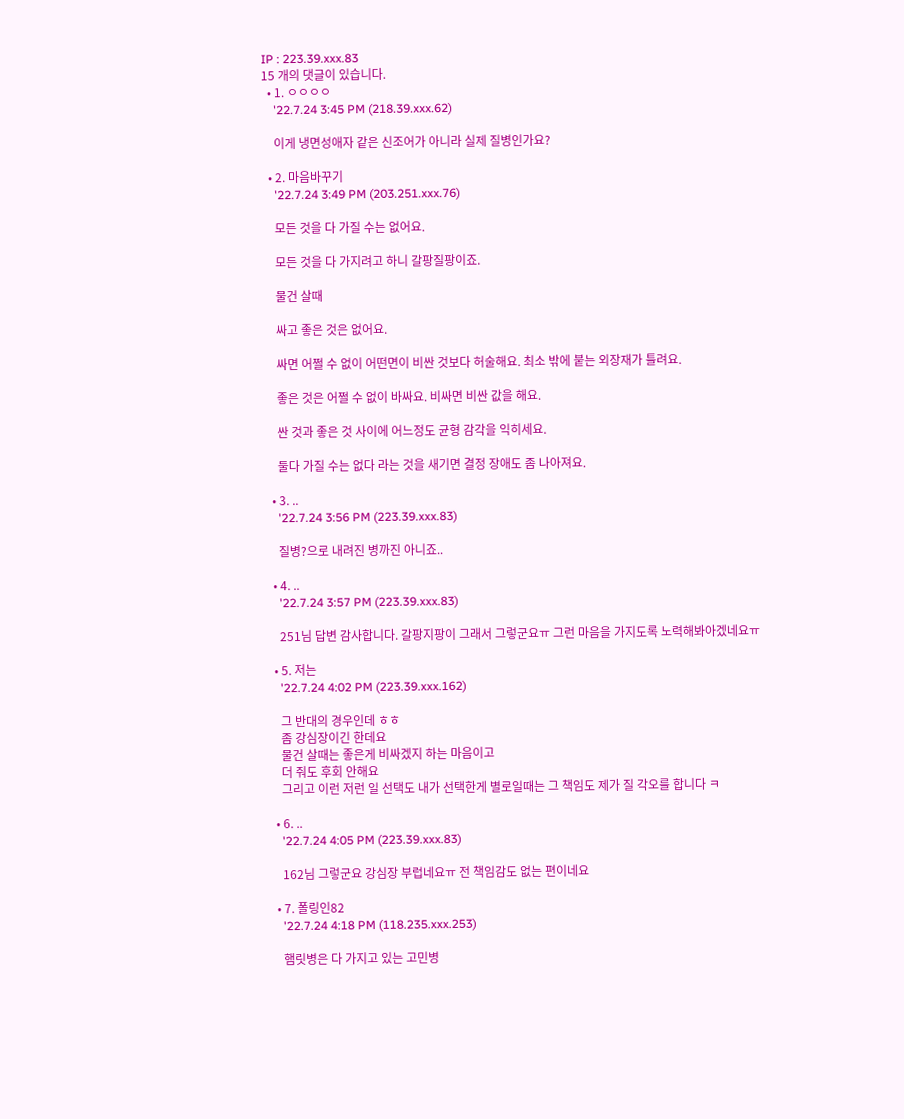IP : 223.39.xxx.83
15 개의 댓글이 있습니다.
  • 1. ㅇㅇㅇㅇ
    '22.7.24 3:45 PM (218.39.xxx.62)

    이게 냉면성애자 같은 신조어가 아니라 실제 질병인가요?

  • 2. 마음바꾸기
    '22.7.24 3:49 PM (203.251.xxx.76)

    모든 것을 다 가질 수는 없어요.

    모든 것을 다 가지려고 하니 갈팡질팡이죠.

    물건 살때

    싸고 좋은 것은 없어요.

    싸면 어쩔 수 없이 어떤면이 비싼 것보다 허술해요. 최소 밖에 붙는 외장재가 틀려요.

    좋은 것은 어쩔 수 없이 바싸요. 비싸면 비싼 값을 해요.

    싼 것과 좋은 것 사이에 어느정도 균형 감각을 익히세요.

    둘다 가질 수는 없다 라는 것을 새기면 결정 장애도 좀 나아져요.

  • 3. ..
    '22.7.24 3:56 PM (223.39.xxx.83)

    질병?으로 내려진 병까진 아니죠..

  • 4. ..
    '22.7.24 3:57 PM (223.39.xxx.83)

    251님 답변 감사합니다. 갈팡지팡이 그래서 그렇군요ㅠ 그런 마음을 가지도록 노력해봐아겠네요ㅠ

  • 5. 저는
    '22.7.24 4:02 PM (223.39.xxx.162)

    그 반대의 경우인데 ㅎㅎ
    좀 강심장이긴 한데요
    물건 살때는 좋은게 비싸겠지 하는 마음이고
    더 줘도 후회 안해요
    그리고 이런 저런 일 선택도 내가 선택한게 별로일때는 그 책임도 제가 질 각오를 합니다 ㅋ

  • 6. ..
    '22.7.24 4:05 PM (223.39.xxx.83)

    162님 그렇군요 강심장 부럽네요ㅠ 전 책임감도 없는 편이네요

  • 7. 폴링인82
    '22.7.24 4:18 PM (118.235.xxx.253)

    햄릿병은 다 가지고 있는 고민병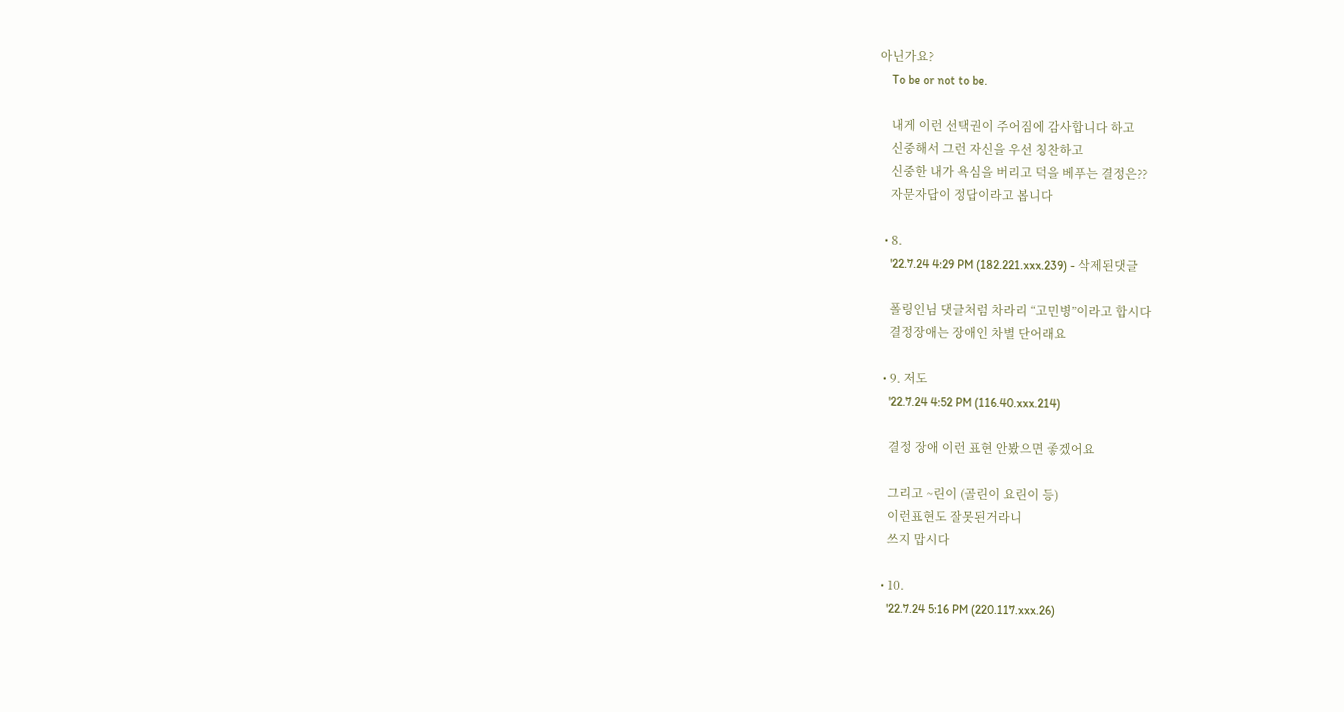아닌가요?
    To be or not to be.

    내게 이런 선택권이 주어짐에 감사합니다 하고
    신중해서 그런 자신을 우선 칭찬하고
    신중한 내가 욕심을 버리고 덕을 베푸는 결정은??
    자문자답이 정답이라고 봅니다

  • 8.
    '22.7.24 4:29 PM (182.221.xxx.239) - 삭제된댓글

    폴링인님 댓글처럼 차라리 “고민병”이라고 합시다
    결정장애는 장애인 차별 단어래요

  • 9. 저도
    '22.7.24 4:52 PM (116.40.xxx.214)

    결정 장애 이런 표현 안봤으면 좋겠어요

    그리고 ~린이 (골린이 요린이 등)
    이런표현도 잘못된거라니
    쓰지 맙시다

  • 10.
    '22.7.24 5:16 PM (220.117.xxx.26)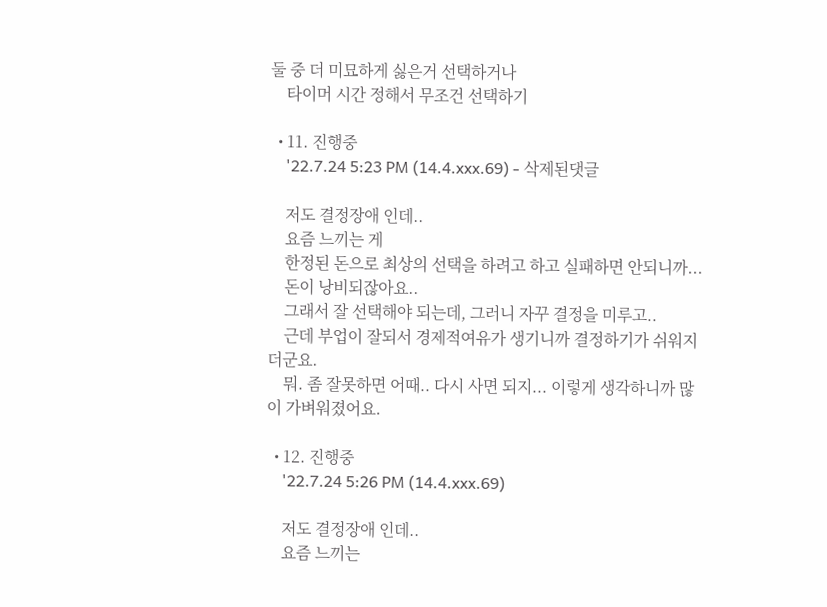둘 중 더 미묘하게 싫은거 선택하거나
    타이머 시간 정해서 무조건 선택하기

  • 11. 진행중
    '22.7.24 5:23 PM (14.4.xxx.69) - 삭제된댓글

    저도 결정장애 인데..
    요즘 느끼는 게
    한정된 돈으로 최상의 선택을 하려고 하고 실패하면 안되니까...
    돈이 낭비되잖아요..
    그래서 잘 선택해야 되는데, 그러니 자꾸 결정을 미루고..
    근데 부업이 잘되서 경제적여유가 생기니까 결정하기가 쉬워지더군요.
    뭐. 좀 잘못하면 어때.. 다시 사면 되지... 이렇게 생각하니까 많이 가벼워졌어요.

  • 12. 진행중
    '22.7.24 5:26 PM (14.4.xxx.69)

    저도 결정장애 인데..
    요즘 느끼는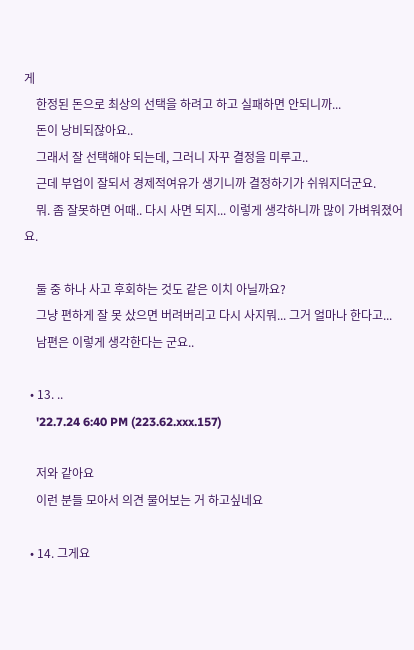게
    한정된 돈으로 최상의 선택을 하려고 하고 실패하면 안되니까...
    돈이 낭비되잖아요..
    그래서 잘 선택해야 되는데, 그러니 자꾸 결정을 미루고..
    근데 부업이 잘되서 경제적여유가 생기니까 결정하기가 쉬워지더군요.
    뭐. 좀 잘못하면 어때.. 다시 사면 되지... 이렇게 생각하니까 많이 가벼워졌어요.

    둘 중 하나 사고 후회하는 것도 같은 이치 아닐까요?
    그냥 편하게 잘 못 샀으면 버려버리고 다시 사지뭐... 그거 얼마나 한다고...
    남편은 이렇게 생각한다는 군요..

  • 13. ..
    '22.7.24 6:40 PM (223.62.xxx.157)

    저와 같아요
    이런 분들 모아서 의견 물어보는 거 하고싶네요

  • 14. 그게요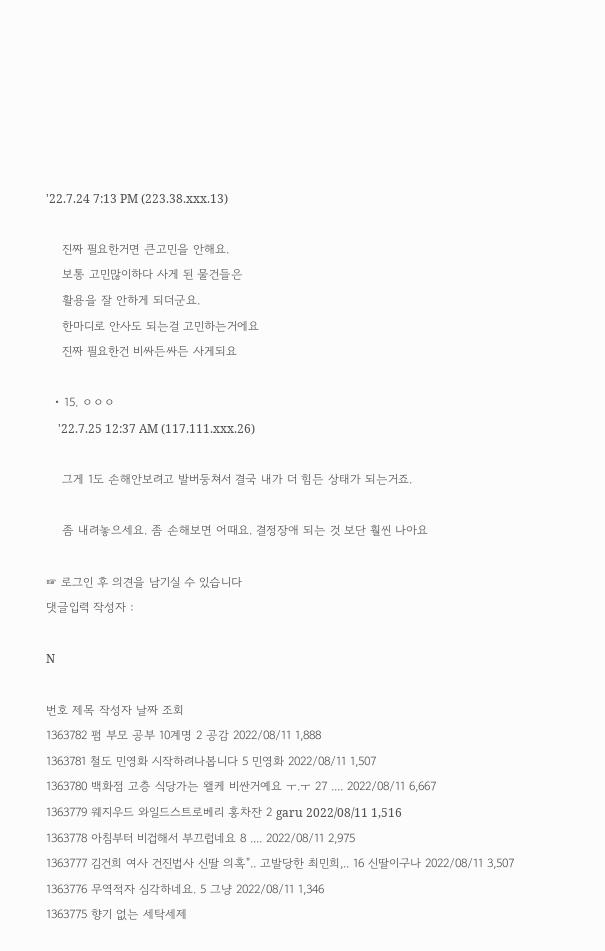'22.7.24 7:13 PM (223.38.xxx.13)

    진짜 필요한거면 큰고민을 안해요.
    보통 고민많이하다 사게 된 물건들은
    활용을 잘 안하게 되더군요.
    한마디로 안사도 되는걸 고민하는거에요
    진짜 필요한건 비싸든싸든 사게되요

  • 15. ㅇㅇㅇ
    '22.7.25 12:37 AM (117.111.xxx.26)

    그게 1도 손해안보려고 발버둥쳐서 결국 내가 더 힘든 상태가 되는거죠.

    좀 내려놓으세요. 좀 손해보면 어때요. 결정장애 되는 것 보단 훨씬 나아요

☞ 로그인 후 의견을 남기실 수 있습니다
댓글입력 작성자 :

N

번호 제목 작성자 날짜 조회
1363782 펌 부모 공부 10계명 2 공감 2022/08/11 1,888
1363781 철도 민영화 시작하려나봅니다 5 민영화 2022/08/11 1,507
1363780 백화점 고층 식당가는 왤케 비싼거예요 ㅜ.ㅜ 27 .... 2022/08/11 6,667
1363779 웨지우드 와일드스트로베리 홍차잔 2 garu 2022/08/11 1,516
1363778 아침부터 비겁해서 부끄럽네요 8 .... 2022/08/11 2,975
1363777 김건희 여사 건진법사 신딸 의혹".. 고발당한 최민희,.. 16 신딸이구나 2022/08/11 3,507
1363776 무역적자 심각하네요. 5 그냥 2022/08/11 1,346
1363775 향기 없는 세탁세제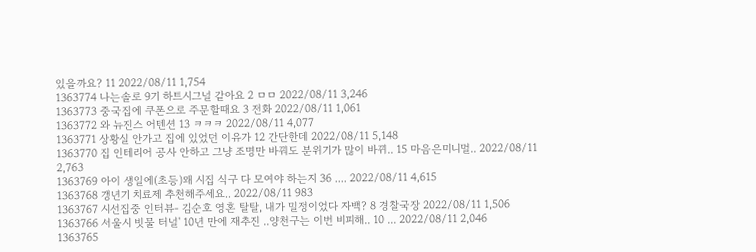있을까요? 11 2022/08/11 1,754
1363774 나는솔로 9기 하트시그널 같아요 2 ㅁㅁ 2022/08/11 3,246
1363773 중국집에 쿠폰으로 주문할때요 3 전화 2022/08/11 1,061
1363772 와 뉴진스 어텐션 13 ㅋㅋㅋ 2022/08/11 4,077
1363771 상황실 안가고 집에 있었던 이유가 12 간단한데 2022/08/11 5,148
1363770 집 인테리어 공사 안하고 그냥 조명만 바꿔도 분위기가 많이 바뀌.. 15 마음은미니멀.. 2022/08/11 2,763
1363769 아이 생일에(초등)왜 시집 식구 다 모여야 하는지 36 .... 2022/08/11 4,615
1363768 갱년기 치료제 추천해주세요.. 2022/08/11 983
1363767 시선집중 인터뷰- 김순호 영혼 탈탈, 내가 밀정이었다 자백? 8 경찰국장 2022/08/11 1,506
1363766 서울시 빗물 터널' 10년 만에 재추진 ..양천구는 이번 비피해.. 10 ... 2022/08/11 2,046
1363765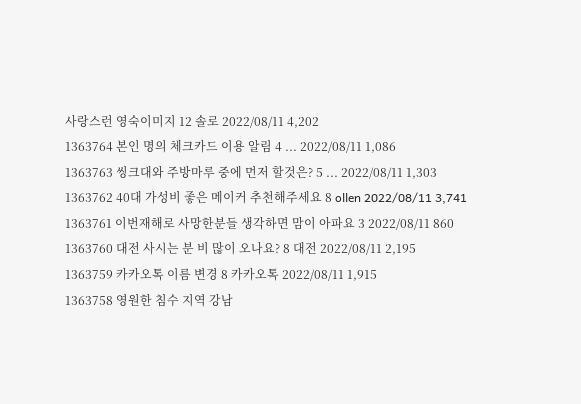사랑스런 영숙이미지 12 솔로 2022/08/11 4,202
1363764 본인 명의 체크카드 이용 알림 4 ... 2022/08/11 1,086
1363763 씽크대와 주방마루 중에 먼저 할것은? 5 ... 2022/08/11 1,303
1363762 40대 가성비 좋은 메이커 추천해주세요 8 ollen 2022/08/11 3,741
1363761 이번재해로 사망한분들 생각하면 맘이 아파요 3 2022/08/11 860
1363760 대전 사시는 분 비 많이 오나요? 8 대전 2022/08/11 2,195
1363759 카카오톡 이름 변경 8 카카오톡 2022/08/11 1,915
1363758 영원한 침수 지역 강남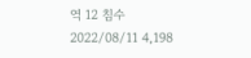역 12 침수 2022/08/11 4,198